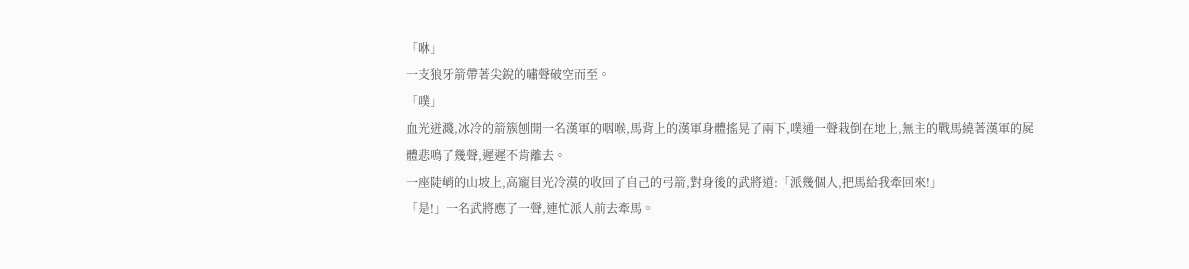「咻」
一支狼牙箭帶著尖銳的嘯聲破空而至。
「噗」
血光迸濺,冰冷的箭簇刨開一名漢軍的咽喉,馬背上的漢軍身體搖晃了兩下,噗通一聲栽倒在地上,無主的戰馬繞著漢軍的屍體悲鳴了幾聲,遲遲不肯離去。
一座陡峭的山坡上,高寵目光冷漠的收回了自己的弓箭,對身後的武將道:「派幾個人,把馬給我牽回來!」
「是!」一名武將應了一聲,連忙派人前去牽馬。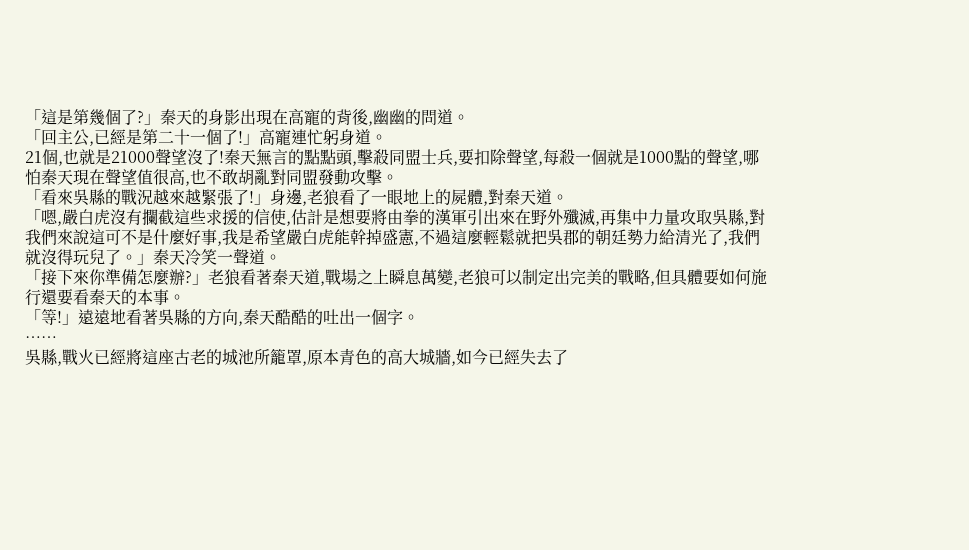「這是第幾個了?」秦天的身影出現在高寵的背後,幽幽的問道。
「回主公,已經是第二十一個了!」高寵連忙躬身道。
21個,也就是21000聲望沒了!秦天無言的點點頭,擊殺同盟士兵,要扣除聲望,每殺一個就是1000點的聲望,哪怕秦天現在聲望值很高,也不敢胡亂對同盟發動攻擊。
「看來吳縣的戰況越來越緊張了!」身邊,老狼看了一眼地上的屍體,對秦天道。
「嗯,嚴白虎沒有攔截這些求援的信使,估計是想要將由拳的漢軍引出來在野外殲滅,再集中力量攻取吳縣,對我們來說這可不是什麼好事,我是希望嚴白虎能幹掉盛憲,不過這麼輕鬆就把吳郡的朝廷勢力給清光了,我們就沒得玩兒了。」秦天冷笑一聲道。
「接下來你準備怎麼辦?」老狼看著秦天道,戰場之上瞬息萬變,老狼可以制定出完美的戰略,但具體要如何施行還要看秦天的本事。
「等!」遠遠地看著吳縣的方向,秦天酷酷的吐出一個字。
……
吳縣,戰火已經將這座古老的城池所籠罩,原本青色的高大城牆,如今已經失去了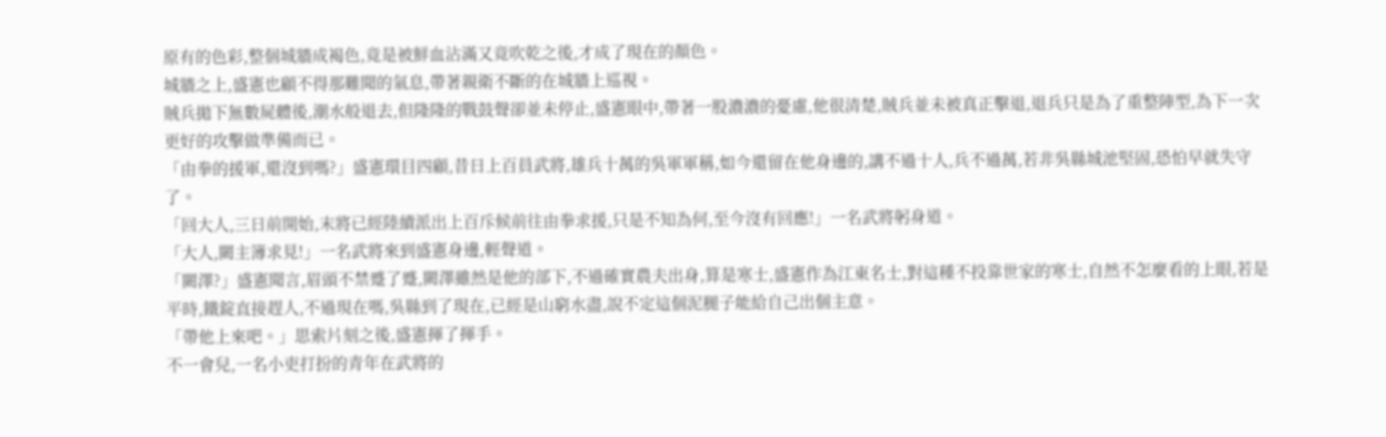原有的色彩,整個城牆成褐色,竟是被鮮血沾滿又竟吹乾之後,才成了現在的顏色。
城牆之上,盛憲也顧不得那難聞的氣息,帶著親衛不斷的在城牆上巡視。
賊兵拋下無數屍體後,潮水般退去,但隆隆的戰鼓聲卻並未停止,盛憲眼中,帶著一股濃濃的憂慮,他很清楚,賊兵並未被真正擊退,退兵只是為了重整陣型,為下一次更好的攻擊做準備而已。
「由拳的援軍,還沒到嗎?」盛憲環目四顧,昔日上百員武將,雄兵十萬的吳軍軍稱,如今還留在他身邊的,講不過十人,兵不過萬,若非吳縣城池堅固,恐怕早就失守了。
「回大人,三日前開始,末將已經陸續派出上百斥候前往由拳求援,只是不知為何,至今沒有回應!」一名武將躬身道。
「大人,闕主簿求見!」一名武將來到盛憲身邊,輕聲道。
「闕澤?」盛憲聞言,眉頭不禁蹙了蹙,闕澤雖然是他的部下,不過確實農夫出身,算是寒士,盛憲作為江東名士,對這種不投靠世家的寒士,自然不怎麼看的上眼,若是平時,鐵錠直接趕人,不過現在嗎,吳縣到了現在,已經是山窮水盡,說不定這個泥腿子能給自己出個主意。
「帶他上來吧。」思索片刻之後,盛憲揮了揮手。
不一會兒,一名小吏打扮的青年在武將的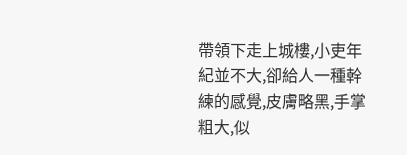帶領下走上城樓,小吏年紀並不大,卻給人一種幹練的感覺,皮膚略黑,手掌粗大,似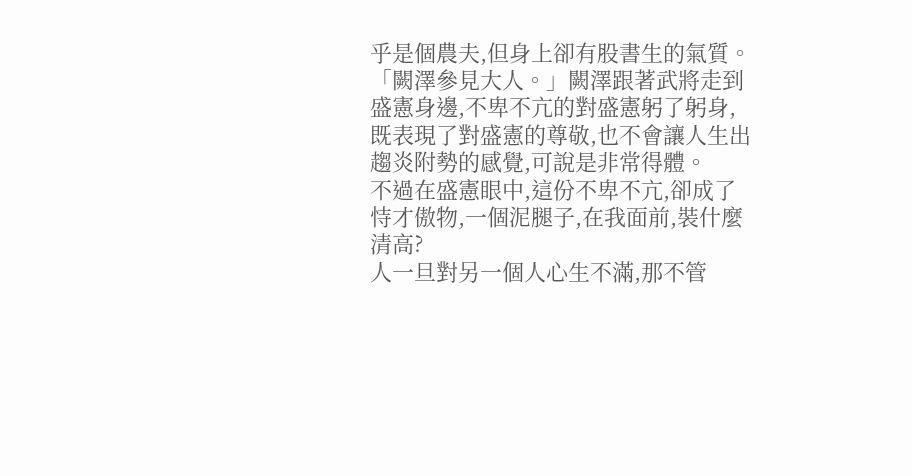乎是個農夫,但身上卻有股書生的氣質。
「闕澤參見大人。」闕澤跟著武將走到盛憲身邊,不卑不亢的對盛憲躬了躬身,既表現了對盛憲的尊敬,也不會讓人生出趨炎附勢的感覺,可說是非常得體。
不過在盛憲眼中,這份不卑不亢,卻成了恃才傲物,一個泥腿子,在我面前,裝什麼清高?
人一旦對另一個人心生不滿,那不管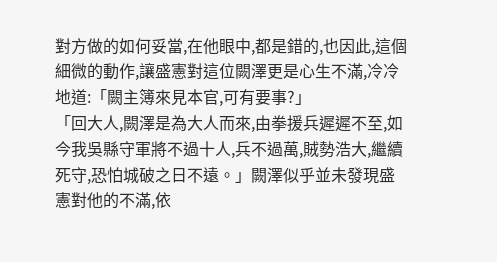對方做的如何妥當,在他眼中,都是錯的,也因此,這個細微的動作,讓盛憲對這位闕澤更是心生不滿,冷冷地道:「闕主簿來見本官,可有要事?」
「回大人,闕澤是為大人而來,由拳援兵遲遲不至,如今我吳縣守軍將不過十人,兵不過萬,賊勢浩大,繼續死守,恐怕城破之日不遠。」闕澤似乎並未發現盛憲對他的不滿,依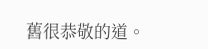舊很恭敬的道。